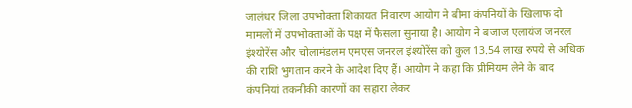जालंधर जिला उपभोक्ता शिकायत निवारण आयोग ने बीमा कंपनियों के खिलाफ दो मामलों में उपभोक्ताओं के पक्ष में फैसला सुनाया है। आयोग ने बजाज एलायंज जनरल इंश्योरेंस और चोलामंडलम एमएस जनरल इंश्योरेंस को कुल 13.54 लाख रुपये से अधिक की राशि भुगतान करने के आदेश दिए हैं। आयोग ने कहा कि प्रीमियम लेने के बाद कंपनियां तकनीकी कारणों का सहारा लेकर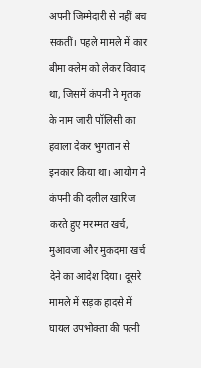अपनी जिम्मेदारी से नहीं बच सकतीं। पहले मामले में कार बीमा क्लेम को लेकर विवाद था, जिसमें कंपनी ने मृतक के नाम जारी पॉलिसी का हवाला देकर भुगतान से इनकार किया था। आयोग ने कंपनी की दलील खारिज करते हुए मरम्मत खर्च, मुआवजा और मुकदमा खर्च देने का आदेश दिया। दूसरे मामले में सड़क हादसे में घायल उपभोक्ता की पत्नी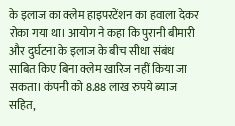के इलाज का क्लेम हाइपरटेंशन का हवाला देकर रोका गया था। आयोग ने कहा कि पुरानी बीमारी और दुर्घटना के इलाज के बीच सीधा संबंध साबित किए बिना क्लेम खारिज नहीं किया जा सकता। कंपनी को 8.88 लाख रुपये ब्याज सहित,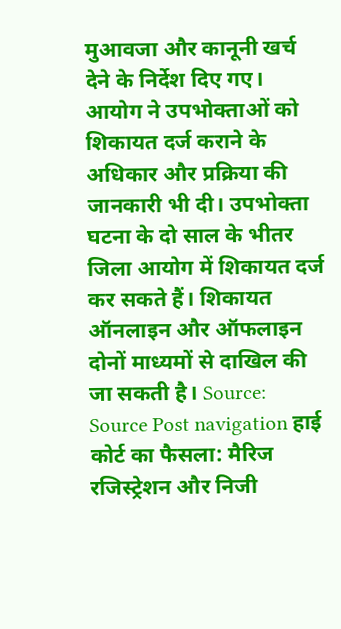मुआवजा और कानूनी खर्च देने के निर्देश दिए गए। आयोग ने उपभोक्ताओं को शिकायत दर्ज कराने के अधिकार और प्रक्रिया की जानकारी भी दी। उपभोक्ता घटना के दो साल के भीतर जिला आयोग में शिकायत दर्ज कर सकते हैं। शिकायत ऑनलाइन और ऑफलाइन दोनों माध्यमों से दाखिल की जा सकती है। Source: Source Post navigation हाई कोर्ट का फैसला: मैरिज रजिस्ट्रेशन और निजी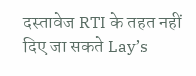दस्तावेज RTI के तहत नहीं दिए जा सकते Lay’s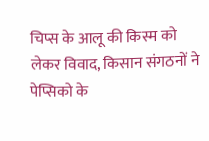चिप्स के आलू की किस्म को लेकर विवाद, किसान संगठनों ने पेप्सिको के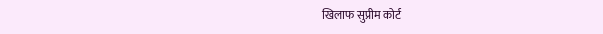खिलाफ सुप्रीम कोर्ट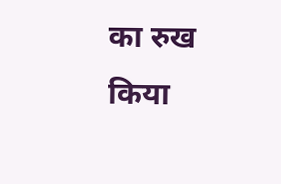का रुख किया